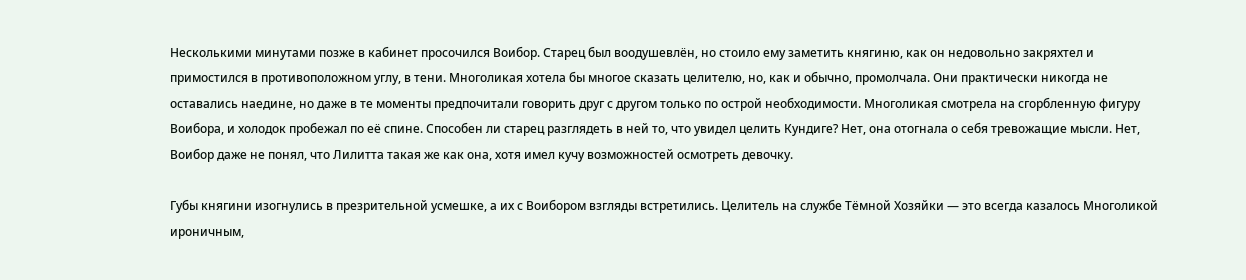Несколькими минутами позже в кабинет просочился Воибор. Старец был воодушевлён, но стоило ему заметить княгиню, как он недовольно закряхтел и примостился в противоположном углу, в тени. Многоликая хотела бы многое сказать целителю, но, как и обычно, промолчала. Они практически никогда не оставались наедине, но даже в те моменты предпочитали говорить друг с другом только по острой необходимости. Многоликая смотрела на сгорбленную фигуру Воибора, и холодок пробежал по её спине. Способен ли старец разглядеть в ней то, что увидел целить Кундиге? Нет, она отогнала о себя тревожащие мысли. Нет, Воибор даже не понял, что Лилитта такая же как она, хотя имел кучу возможностей осмотреть девочку.

Губы княгини изогнулись в презрительной усмешке, а их с Воибором взгляды встретились. Целитель на службе Тёмной Хозяйки — это всегда казалось Многоликой ироничным,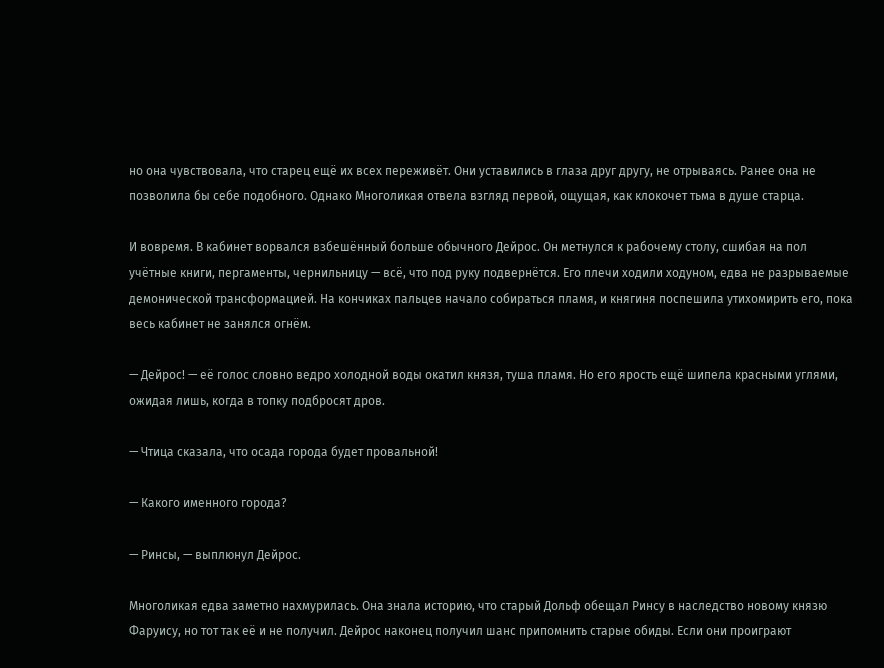но она чувствовала, что старец ещё их всех переживёт. Они уставились в глаза друг другу, не отрываясь. Ранее она не позволила бы себе подобного. Однако Многоликая отвела взгляд первой, ощущая, как клокочет тьма в душе старца.

И вовремя. В кабинет ворвался взбешённый больше обычного Дейрос. Он метнулся к рабочему столу, сшибая на пол учётные книги, пергаменты, чернильницу — всё, что под руку подвернётся. Его плечи ходили ходуном, едва не разрываемые демонической трансформацией. На кончиках пальцев начало собираться пламя, и княгиня поспешила утихомирить его, пока весь кабинет не занялся огнём.

— Дейрос! — её голос словно ведро холодной воды окатил князя, туша пламя. Но его ярость ещё шипела красными углями, ожидая лишь, когда в топку подбросят дров.

— Чтица сказала, что осада города будет провальной!

— Какого именного города?

— Ринсы, — выплюнул Дейрос.

Многоликая едва заметно нахмурилась. Она знала историю, что старый Дольф обещал Ринсу в наследство новому князю Фаруису, но тот так её и не получил. Дейрос наконец получил шанс припомнить старые обиды. Если они проиграют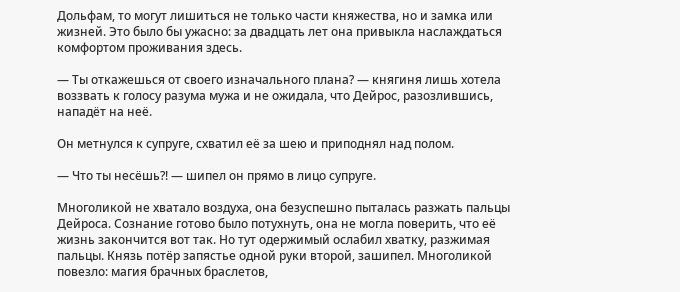Дольфам, то могут лишиться не только части княжества, но и замка или жизней. Это было бы ужасно: за двадцать лет она привыкла наслаждаться комфортом проживания здесь.

— Ты откажешься от своего изначального плана? — княгиня лишь хотела воззвать к голосу разума мужа и не ожидала, что Дейрос, разозлившись, нападёт на неё.

Он метнулся к супруге, схватил её за шею и приподнял над полом.

— Что ты несёшь?! — шипел он прямо в лицо супруге.

Многоликой не хватало воздуха, она безуспешно пыталась разжать пальцы Дейроса. Сознание готово было потухнуть, она не могла поверить, что её жизнь закончится вот так. Но тут одержимый ослабил хватку, разжимая пальцы. Князь потёр запястье одной руки второй, зашипел. Многоликой повезло: магия брачных браслетов,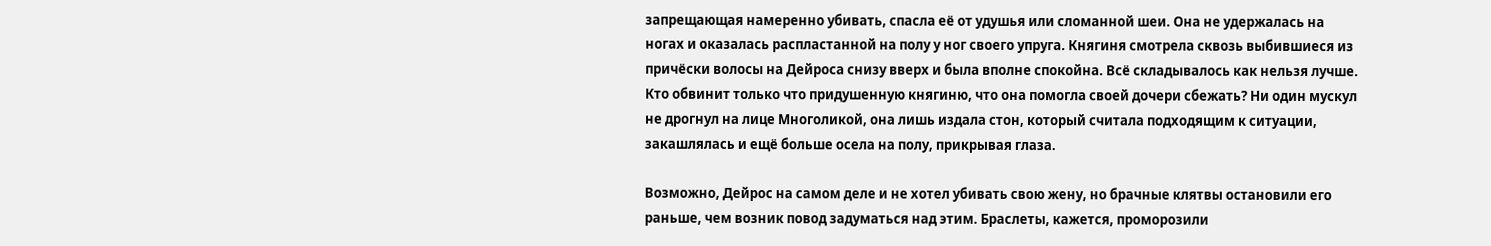запрещающая намеренно убивать, спасла её от удушья или сломанной шеи. Она не удержалась на ногах и оказалась распластанной на полу у ног своего упруга. Княгиня смотрела сквозь выбившиеся из причёски волосы на Дейроса снизу вверх и была вполне спокойна. Всё складывалось как нельзя лучше. Кто обвинит только что придушенную княгиню, что она помогла своей дочери сбежать? Ни один мускул не дрогнул на лице Многоликой, она лишь издала стон, который считала подходящим к ситуации, закашлялась и ещё больше осела на полу, прикрывая глаза.

Возможно, Дейрос на самом деле и не хотел убивать свою жену, но брачные клятвы остановили его раньше, чем возник повод задуматься над этим. Браслеты, кажется, проморозили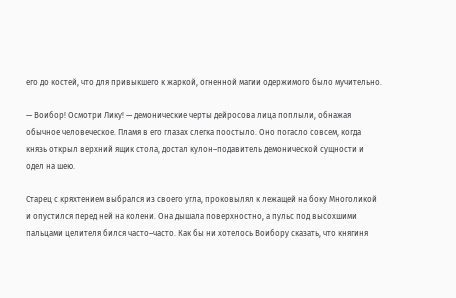его до костей, что для привыкшего к жаркой, огненной магии одержимого было мучительно.

— Воибор! Осмотри Лику! — демонические черты дейросова лица поплыли, обнажая обычное человеческое. Пламя в его глазах слегка поостыло. Оно погасло совсем, когда князь открыл верхний ящик стола, достал кулон–подавитель демонической сущности и одел на шею.

Старец с кряхтением выбрался из своего угла, проковылял к лежащей на боку Многоликой и опустился перед ней на колени. Она дышала поверхностно, а пульс под высохшими пальцами целителя бился часто–часто. Как бы ни хотелось Воибору сказать, что княгиня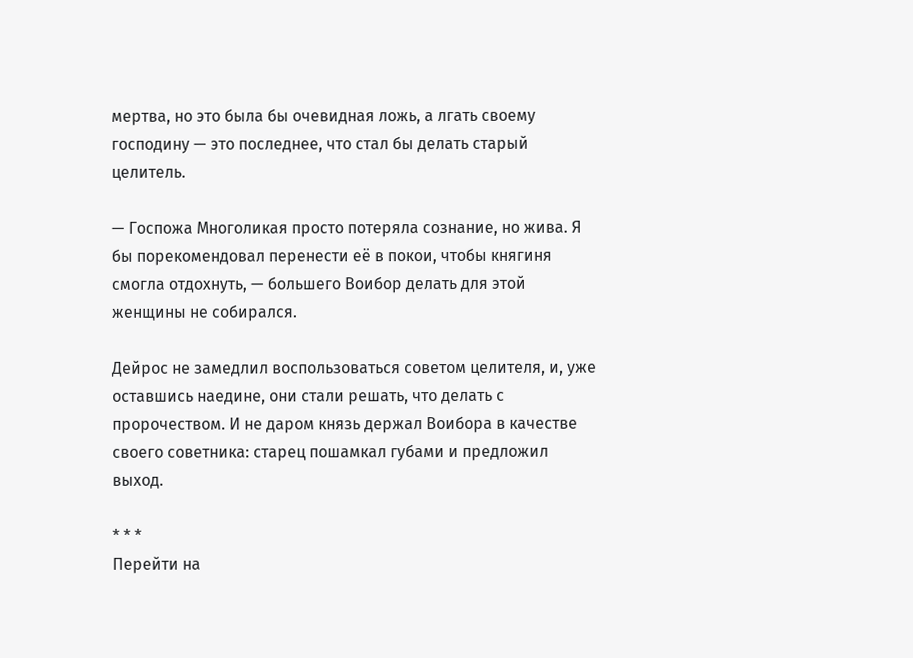мертва, но это была бы очевидная ложь, а лгать своему господину — это последнее, что стал бы делать старый целитель.

— Госпожа Многоликая просто потеряла сознание, но жива. Я бы порекомендовал перенести её в покои, чтобы княгиня смогла отдохнуть, — большего Воибор делать для этой женщины не собирался.

Дейрос не замедлил воспользоваться советом целителя, и, уже оставшись наедине, они стали решать, что делать с пророчеством. И не даром князь держал Воибора в качестве своего советника: старец пошамкал губами и предложил выход.

* * *
Перейти на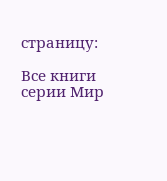страницу:

Все книги серии Мир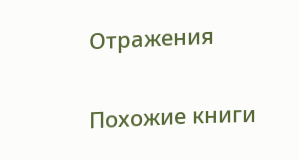Отражения

Похожие книги